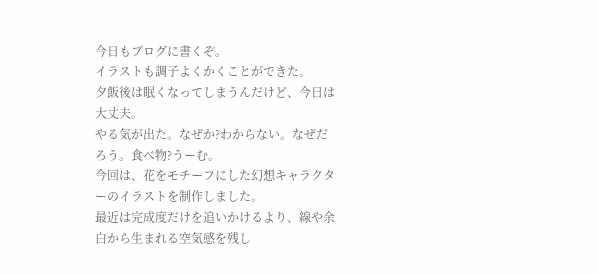今日もブログに書くぞ。
イラストも調子よくかくことができた。
夕飯後は眠くなってしまうんだけど、今日は大丈夫。
やる気が出た。なぜか?わからない。なぜだろう。食べ物?うーむ。
今回は、花をモチーフにした幻想キャラクターのイラストを制作しました。
最近は完成度だけを追いかけるより、線や余白から生まれる空気感を残し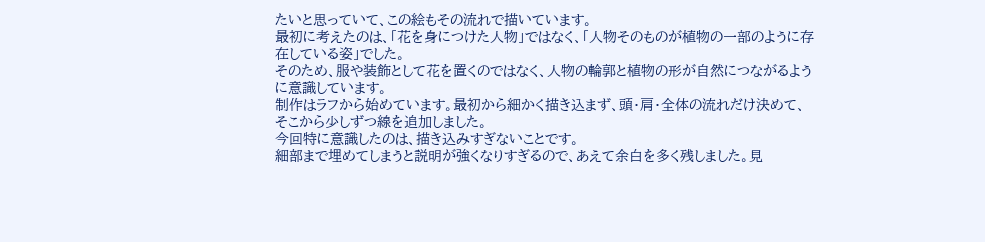たいと思っていて、この絵もその流れで描いています。
最初に考えたのは、「花を身につけた人物」ではなく、「人物そのものが植物の一部のように存在している姿」でした。
そのため、服や装飾として花を置くのではなく、人物の輪郭と植物の形が自然につながるように意識しています。
制作はラフから始めています。最初から細かく描き込まず、頭・肩・全体の流れだけ決めて、そこから少しずつ線を追加しました。
今回特に意識したのは、描き込みすぎないことです。
細部まで埋めてしまうと説明が強くなりすぎるので、あえて余白を多く残しました。見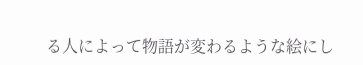る人によって物語が変わるような絵にし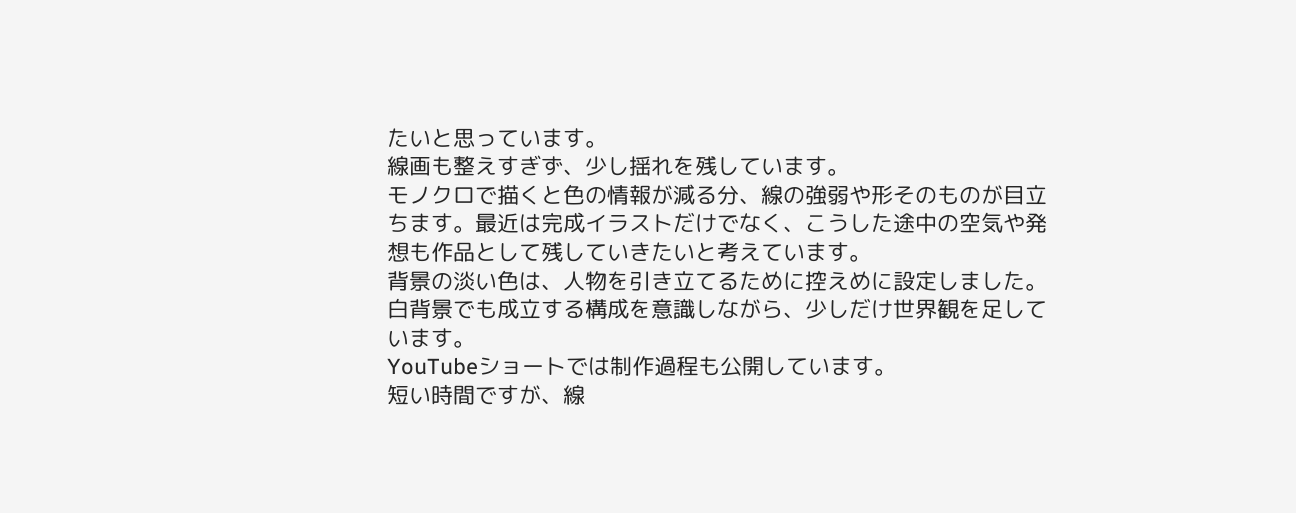たいと思っています。
線画も整えすぎず、少し揺れを残しています。
モノクロで描くと色の情報が減る分、線の強弱や形そのものが目立ちます。最近は完成イラストだけでなく、こうした途中の空気や発想も作品として残していきたいと考えています。
背景の淡い色は、人物を引き立てるために控えめに設定しました。白背景でも成立する構成を意識しながら、少しだけ世界観を足しています。
YouTubeショートでは制作過程も公開しています。
短い時間ですが、線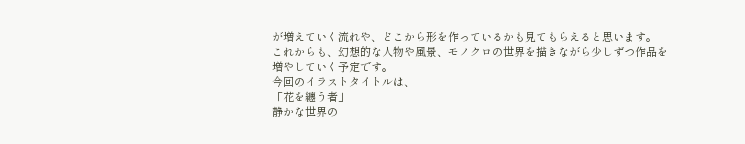が増えていく流れや、どこから形を作っているかも見てもらえると思います。
これからも、幻想的な人物や風景、モノクロの世界を描きながら少しずつ作品を増やしていく予定です。
今回のイラストタイトルは、
「花を纏う者」
静かな世界の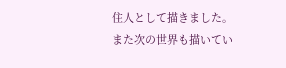住人として描きました。
また次の世界も描いてい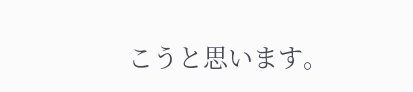こうと思います。